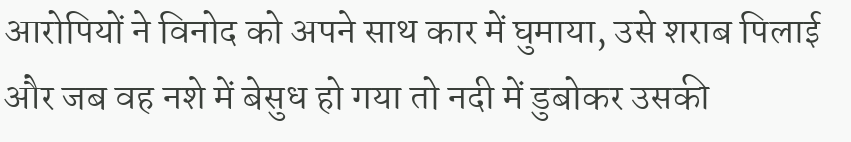आरोपियों ने विनोद को अपने साथ कार में घुमाया, उसे शराब पिलाई और जब वह नशे में बेसुध हो गया तो नदी में डुबोकर उसकी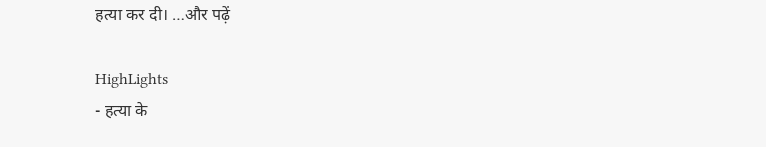हत्या कर दी। …और पढ़ें

HighLights
- हत्या के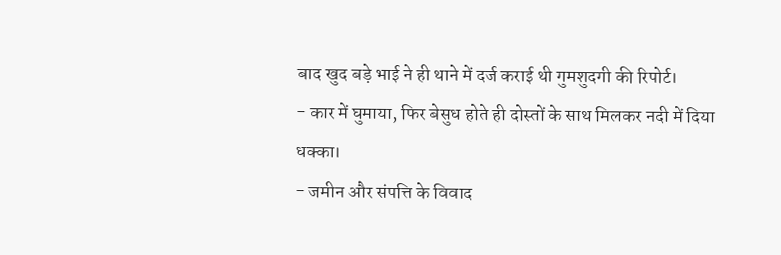बाद खुद बड़े भाई ने ही थाने में दर्ज कराई थी गुमशुदगी की रिपोर्ट।
- कार में घुमाया, फिर बेसुध होते ही दोस्तों के साथ मिलकर नदी में दिया धक्का।
- जमीन और संपत्ति के विवाद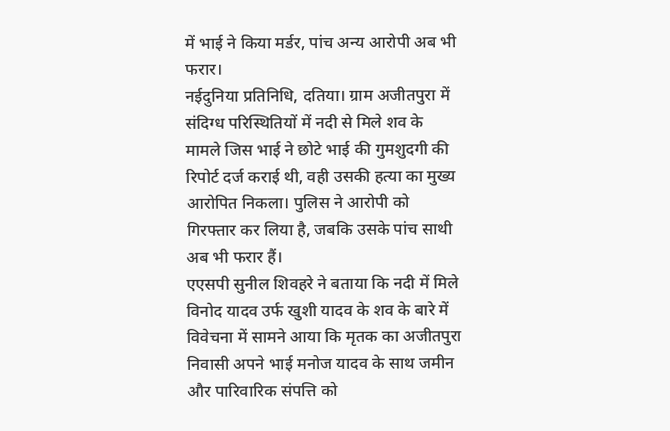में भाई ने किया मर्डर, पांच अन्य आरोपी अब भी फरार।
नईदुनिया प्रतिनिधि, दतिया। ग्राम अजीतपुरा में संदिग्ध परिस्थितियों में नदी से मिले शव के मामले जिस भाई ने छोटे भाई की गुमशुदगी की रिपोर्ट दर्ज कराई थी, वही उसकी हत्या का मुख्य आरोपित निकला। पुलिस ने आरोपी को गिरफ्तार कर लिया है, जबकि उसके पांच साथी अब भी फरार हैं।
एएसपी सुनील शिवहरे ने बताया कि नदी में मिले विनोद यादव उर्फ खुशी यादव के शव के बारे में विवेचना में सामने आया कि मृतक का अजीतपुरा निवासी अपने भाई मनोज यादव के साथ जमीन और पारिवारिक संपत्ति को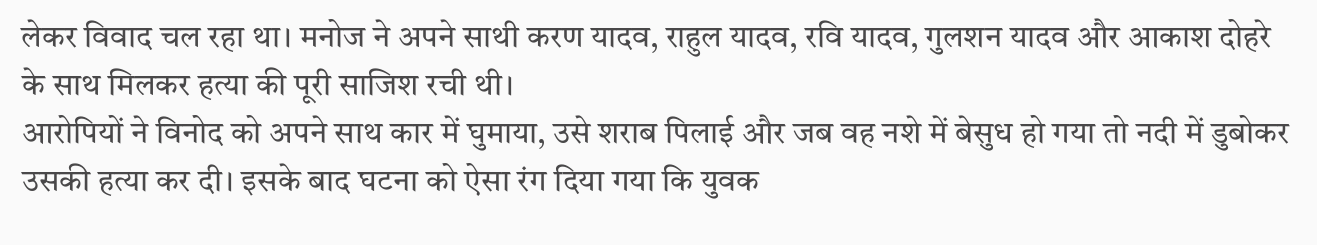लेकर विवाद चल रहा था। मनोज ने अपने साथी करण यादव, राहुल यादव, रवि यादव, गुलशन यादव और आकाश दोहरे के साथ मिलकर हत्या की पूरी साजिश रची थी।
आरोपियों ने विनोद को अपने साथ कार में घुमाया, उसे शराब पिलाई और जब वह नशे में बेसुध हो गया तो नदी में डुबोकर उसकी हत्या कर दी। इसके बाद घटना को ऐसा रंग दिया गया कि युवक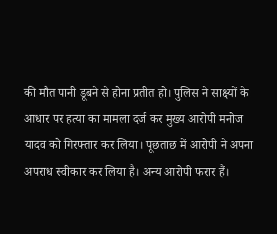की मौत पानी डूबने से होना प्रतीत हो। पुलिस ने साक्ष्यों के आधार पर हत्या का मामला दर्ज कर मुख्य आरोपी मनोज यादव को गिरफ्तार कर लिया। पूछताछ में आरोपी ने अपना अपराध स्वीकार कर लिया है। अन्य आरोपी फरार हैं।